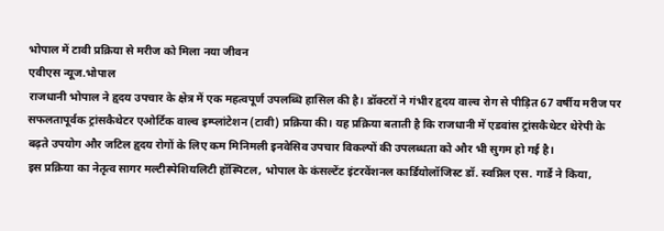भोपाल में टावी प्रक्रिया से मरीज को मिला नया जीवन
एवीएस न्यूज.भोपाल
राजधानी भोपाल ने हृदय उपचार के क्षेत्र में एक महत्वपूर्ण उपलब्धि हासिल की है। डॉक्टरों ने गंभीर हृदय वाल्व रोग से पीड़ित 67 वर्षीय मरीज पर सफलतापूर्वक ट्रांसकैथेटर एओर्टिक वाल्व इम्प्लांटेशन (टावी) प्रक्रिया की। यह प्रक्रिया बताती है कि राजधानी में एडवांस ट्रांसकैथेटर थेरेपी के बढ़ते उपयोग और जटिल हृदय रोगों के लिए कम मिनिमली इनवेसिव उपचार विकल्पों की उपलब्धता को और भी सुगम हो गई है।
इस प्रक्रिया का नेतृत्व सागर मल्टीस्पेशियलिटी हॉस्पिटल, भोपाल के कंसल्टेंट इंटरवेंशनल कार्डियोलॉजिस्ट डॉ. स्वप्निल एस. गार्डे ने किया,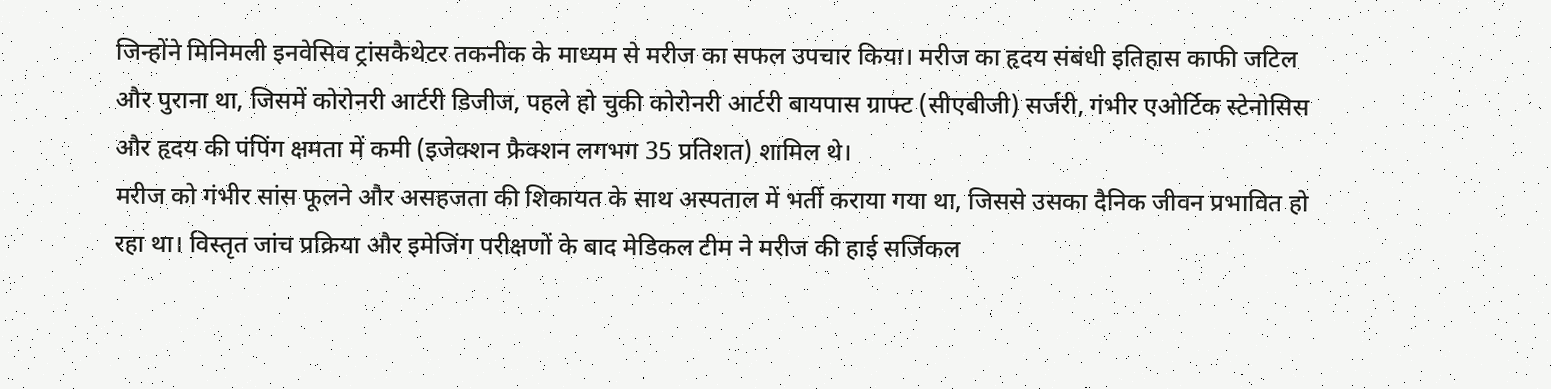जिन्होंने मिनिमली इनवेसिव ट्रांसकैथेटर तकनीक के माध्यम से मरीज का सफल उपचार किया। मरीज का हृदय संबंधी इतिहास काफी जटिल और पुराना था, जिसमें कोरोनरी आर्टरी डिजीज, पहले हो चुकी कोरोनरी आर्टरी बायपास ग्राफ्ट (सीएबीजी) सर्जरी, गंभीर एओर्टिक स्टेनोसिस और हृदय की पंपिंग क्षमता में कमी (इजेक्शन फ्रैक्शन लगभग 35 प्रतिशत) शामिल थे।
मरीज को गंभीर सांस फूलने और असहजता की शिकायत के साथ अस्पताल में भर्ती कराया गया था, जिससे उसका दैनिक जीवन प्रभावित हो रहा था। विस्तृत जांच प्रक्रिया और इमेजिंग परीक्षणों के बाद मेडिकल टीम ने मरीज की हाई सर्जिकल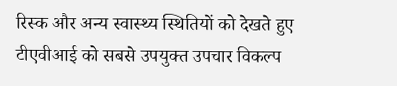रिस्क और अन्य स्वास्थ्य स्थितियों को देखते हुए टीएवीआई को सबसे उपयुक्त उपचार विकल्प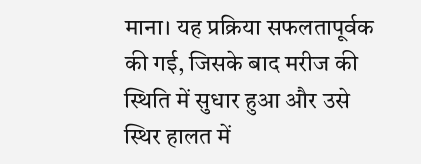माना। यह प्रक्रिया सफलतापूर्वक की गई, जिसके बाद मरीज की स्थिति में सुधार हुआ और उसे स्थिर हालत में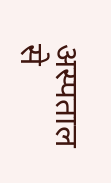अस्पताल से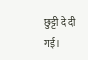छुट्टी दे दी गई।